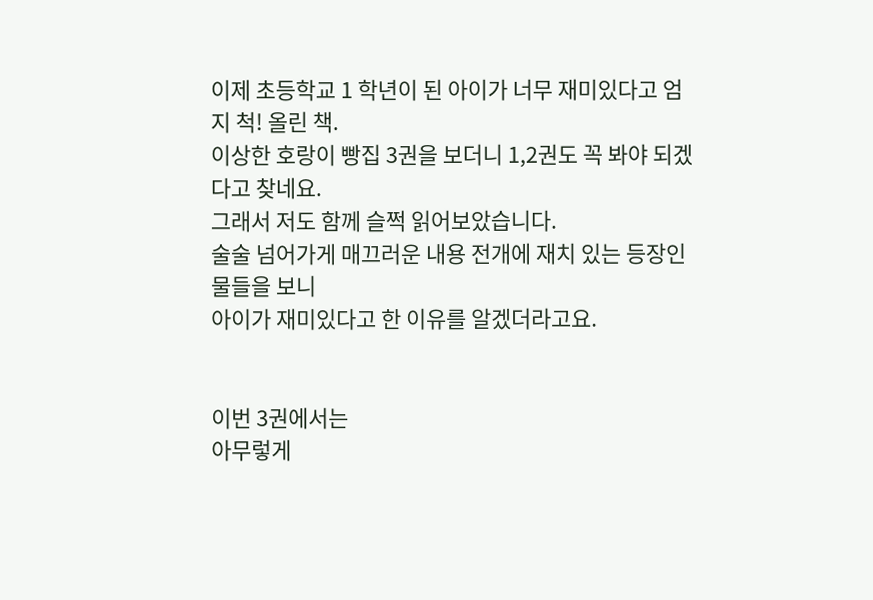이제 초등학교 1 학년이 된 아이가 너무 재미있다고 엄지 척! 올린 책.
이상한 호랑이 빵집 3권을 보더니 1,2권도 꼭 봐야 되겠다고 찾네요.
그래서 저도 함께 슬쩍 읽어보았습니다.
술술 넘어가게 매끄러운 내용 전개에 재치 있는 등장인물들을 보니
아이가 재미있다고 한 이유를 알겠더라고요.


이번 3권에서는
아무렇게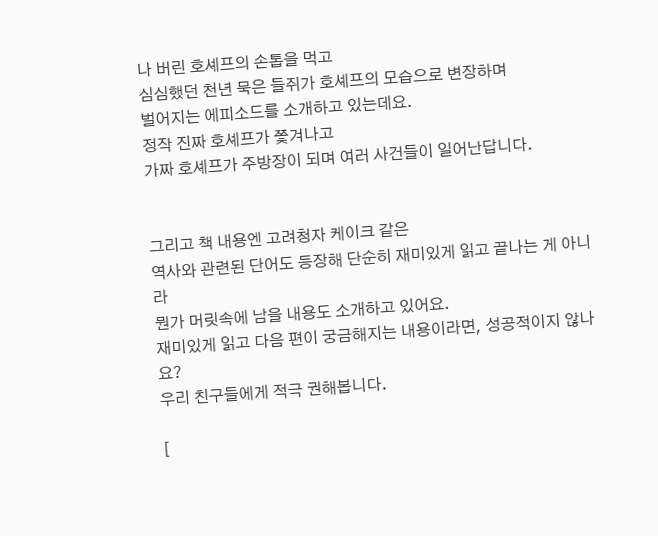나 버린 호셰프의 손톱을 먹고
심심했던 천년 묵은 들쥐가 호셰프의 모습으로 변장하며
벌어지는 에피소드를 소개하고 있는데요.
정작 진짜 호셰프가 쫓겨나고
가짜 호셰프가 주방장이 되며 여러 사건들이 일어난답니다.


그리고 책 내용엔 고려청자 케이크 같은
역사와 관련된 단어도 등장해 단순히 재미있게 읽고 끝나는 게 아니라
뭔가 머릿속에 남을 내용도 소개하고 있어요.
재미있게 읽고 다음 편이 궁금해지는 내용이라면, 성공적이지 않나요?
우리 친구들에게 적극 권해봅니다.

[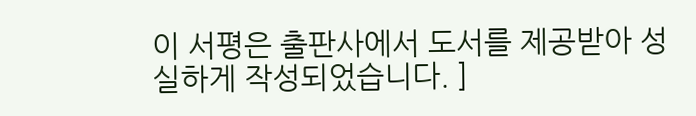이 서평은 출판사에서 도서를 제공받아 성실하게 작성되었습니다. ]